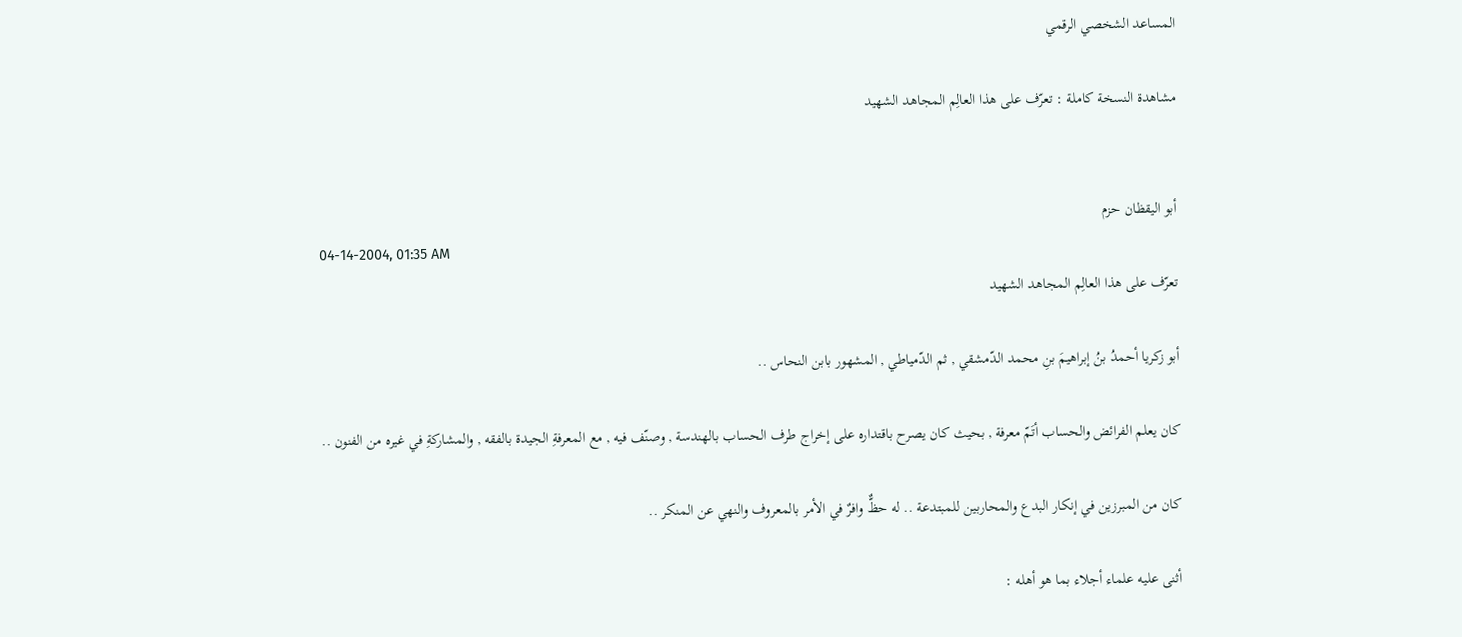المساعد الشخصي الرقمي

مشاهدة النسخة كاملة : تعرّف على هذا العالِم المجاهد الشهيد


أبو اليقظان حزم
04-14-2004, 01:35 AM
تعرّف على هذا العالِم المجاهد الشهيد

أبو زكريا أحمدُ بنُ إبراهيمَ بنِ محمد الدّمشقي , ثم الدّمياطي , المشهور بابن النحاس ..

كان يعلم الفرائض والحساب أتَمّ معرفة , بحيث كان يصرح باقتداره على إخراج طرف الحساب بالهندسة , وصنّف فيه , مع المعرفةِ الجيدة بالفقه , والمشاركةِ في غيره من الفنون ..

كان من المبرزين في إنكار البدع والمحاربين للمبتدعة .. له حظٌّ وافرٌ في الأمر بالمعروف والنهي عن المنكر ..

أثنى عليه علماء أجلاء بما هو أهله :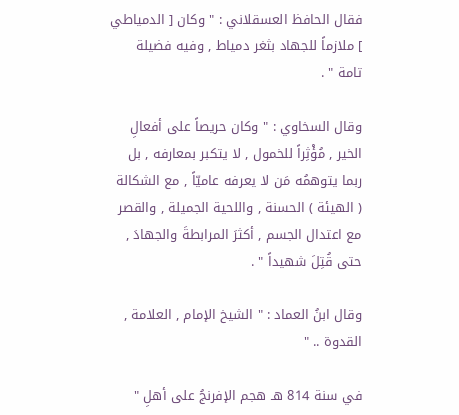فقال الحافظ العسقلاني : " وكان [ الدمياطي ] ملازماً للجهاد بثغر دمياط , وفيه فضيلة تامة " .

وقال السخاوي : " وكان حريصاً على أفعالِ الخير , مُؤْثِراً للخمول , لا يتكبر بمعارفه , بل ربما يتوهمُه مَن لا يعرفه عاميّاً , مع الشكالة ( الهيئة ) الحسنة , واللحية الجميلة , والقصر مع اعتدال الجسم , أكثرَ المرابطةَ والجهادَ , حتى قُتِلَ شهيداً " .

وقال ابنُ العماد : " الشيخ الإمام , العلامة , القدوة .. "

في سنة 814 هـ هجم الإفرنجُ على أهلِ "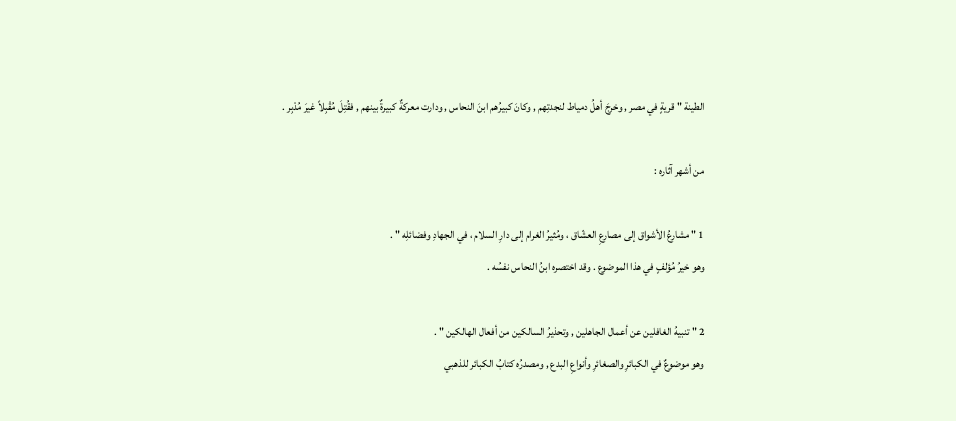الطينة " قريةٍ في مصر , وخرجَ أهلُ دمياط لنجدتِهم , وكانَ كبيرُهم ابنَ النحاس , ودارت معركةٌ كبيرةٌ بينهم , فقُتِلَ مُقْبِلاً غيرَ مُدْبِر .

من أشهر آثاره :

1 " مشارعُ الأشواق إلى مصارعِ العشّاق ، ومُثيرُ الغرام إلى دارِ السلام ، في الجهادِ وفضائلِه " .
وهو خيرُ مُؤلفٍ في هذا الموضوع . وقد اختصره ابنُ النحاس نفسُه .

2 " تنبيهُ الغافلين عن أعمال الجاهلين , وتحذيرُ السالكين من أفعال الهالكين " .
وهو موضوعٌ في الكبائرِ والصغائرِ وأنواعِ البدع , ومصدرُه كتابُ الكبائر للذهبي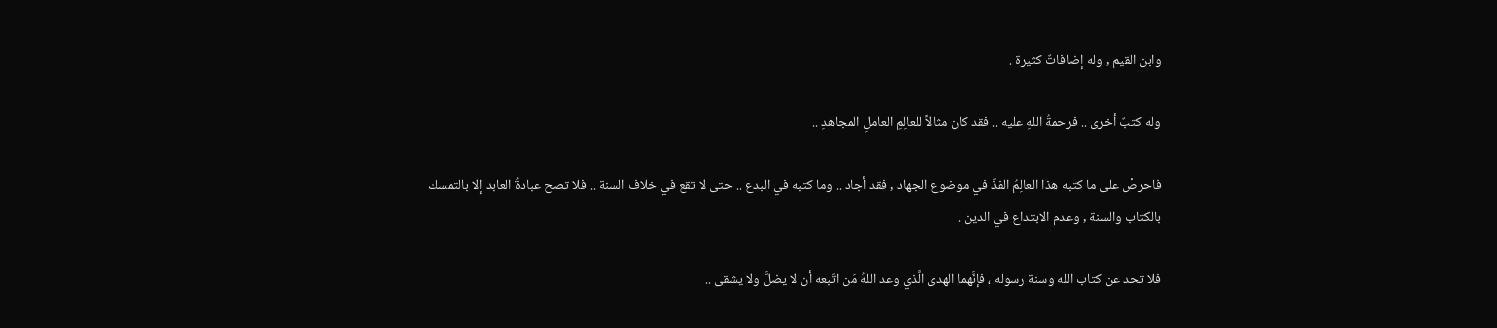وابن القيم , وله إضافاتٌ كثيرة .

وله كتبٌ أخرى .. فرحمةُ اللهِ عليه .. فقد كان مثالاً للعالِمِ العاملِ المجاهدِ ..

فاحرصْ على ما كتبه هذا العالِمُ الفذّ في موضوع الجهاد , فقد أجاد .. وما كتبه في البدع .. حتى لا تقع في خلاف السنة .. فلا تصح عبادةُ العابد إلا بالتمسك بالكتاب والسنة , وعدم الابتداع في الدين .

فلا تحد عن كتاب الله وسنة رسوله ، فإنَّهما الهدى الَّذي وعد اللهُ مَن اتّبعه أن لا يضلَّ ولا يشقى ..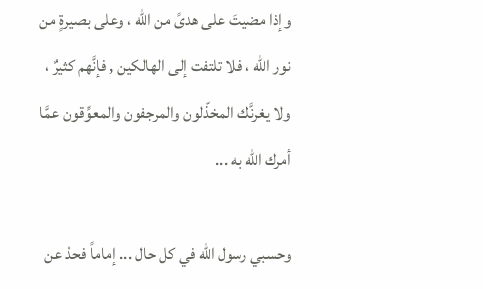وإذا مضيتَ على هدىً من الله ، وعلى بصيرةٍ من نور الله ، فلا تلتفت إلى الهالكين , فإنَّهم كثيرٌ ، ولا يغرنَّك المخذّلون والمرجفون والمعوِّقون عمَّا أمرك الله به ...

وحسبي رسول الله في كل حال ... إماماً فحدْ عن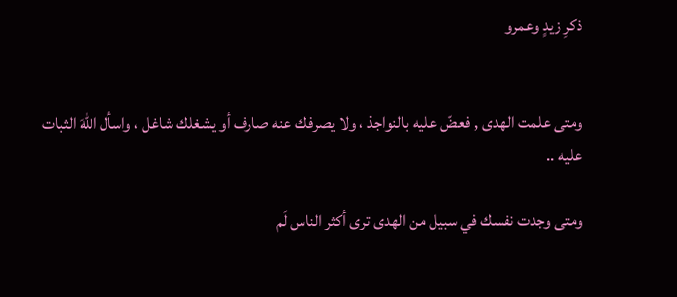ذكرِ زيدٍ وعمرو


ومتى علمت الهدى , فعضّ عليه بالنواجذ ، ولا يصرفك عنه صارف أو يشغلك شاغل ، واسأل اللهَ الثبات عليه ..

ومتى وجدت نفسك في سبيل من الهدى ترى أكثر الناس لَم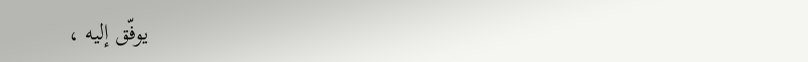يوفّق إليه ،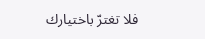فلا تغترّ باختيارك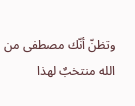وتظنّ أنّك مصطفى من الله منتخبٌ لهذا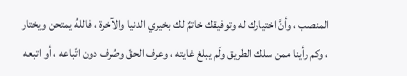المنصب ، وأنَّ اختيارك له وتوفيقك خاتمٌ لك بخيري الدنيا والآخرة ، فاللهُ يمتحن ويختار ، وكم رأينا ممن سلك الطريق ولَم يبلغ غايته ، وعرف الحقّ وصُرف دون اتّباعه ، أو اتبعه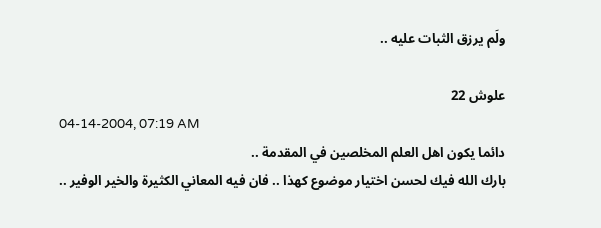ولَم يرزق الثبات عليه ..

علوش 22
04-14-2004, 07:19 AM
دائما يكون اهل العلم المخلصين في المقدمة ..
بارك الله فيك لحسن اختيار موضوع كهذا .. فان فيه المعاني الكثيرة والخير الوفير ..